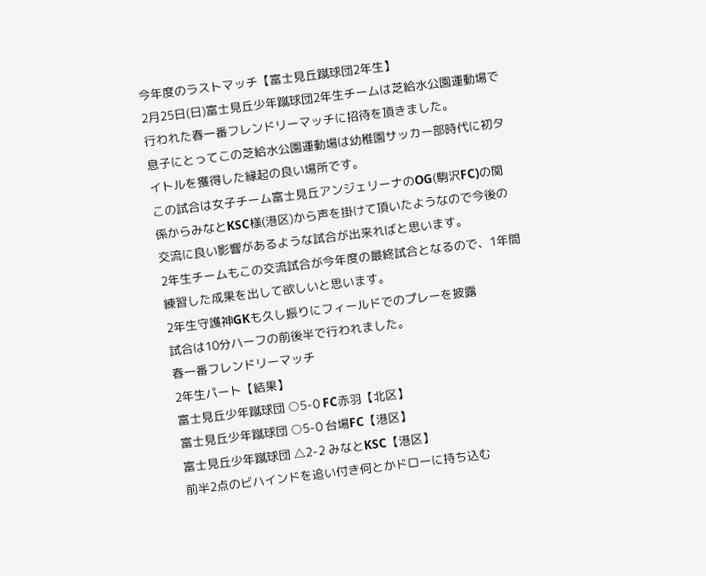今年度のラストマッチ【富士見丘蹴球団2年生】
2月25日(日)富士見丘少年蹴球団2年生チームは芝給水公園運動場で行われた春一番フレンドリーマッチに招待を頂きました。
息子にとってこの芝給水公園運動場は幼稚園サッカー部時代に初タイトルを獲得した縁起の良い場所です。
この試合は女子チーム富士見丘アンジェリーナのOG(駒沢FC)の関係からみなとKSC様(港区)から声を掛けて頂いたようなので今後の交流に良い影響があるような試合が出来ればと思います。
2年生チームもこの交流試合が今年度の最終試合となるので、1年間練習した成果を出して欲しいと思います。
2年生守護神GKも久し振りにフィールドでのプレーを披露
試合は10分ハーフの前後半で行われました。
春一番フレンドリーマッチ
2年生パート【結果】
富士見丘少年蹴球団 ○5-0 FC赤羽【北区】
富士見丘少年蹴球団 ○5-0 台場FC【港区】
富士見丘少年蹴球団 △2-2 みなとKSC【港区】
前半2点のビハインドを追い付き何とかドローに持ち込む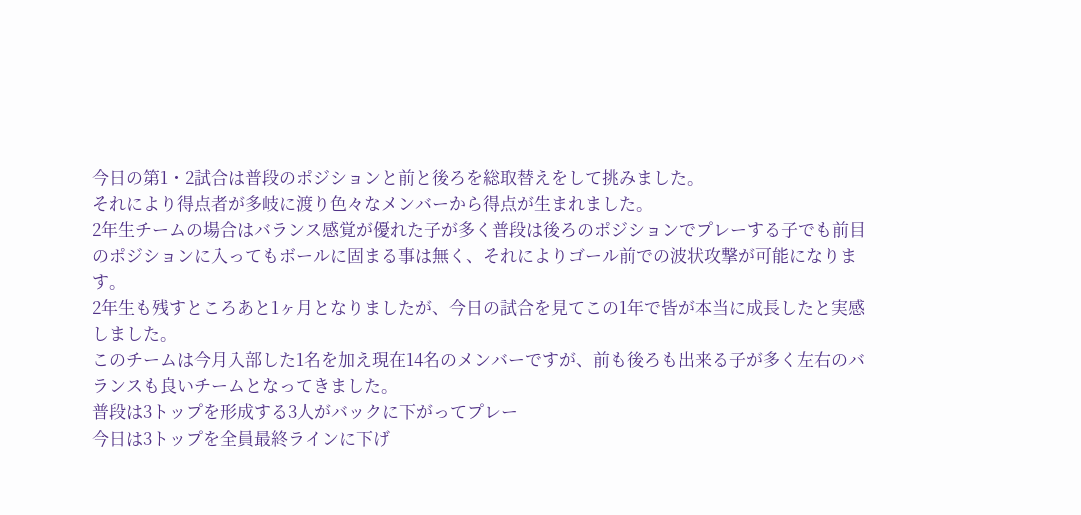今日の第1・2試合は普段のポジションと前と後ろを総取替えをして挑みました。
それにより得点者が多岐に渡り色々なメンバーから得点が生まれました。
2年生チームの場合はバランス感覚が優れた子が多く普段は後ろのポジションでプレーする子でも前目のポジションに入ってもボールに固まる事は無く、それによりゴール前での波状攻撃が可能になります。
2年生も残すところあと1ヶ月となりましたが、今日の試合を見てこの1年で皆が本当に成長したと実感しました。
このチームは今月入部した1名を加え現在14名のメンバーですが、前も後ろも出来る子が多く左右のバランスも良いチームとなってきました。
普段は3トップを形成する3人がバックに下がってプレー
今日は3トップを全員最終ラインに下げ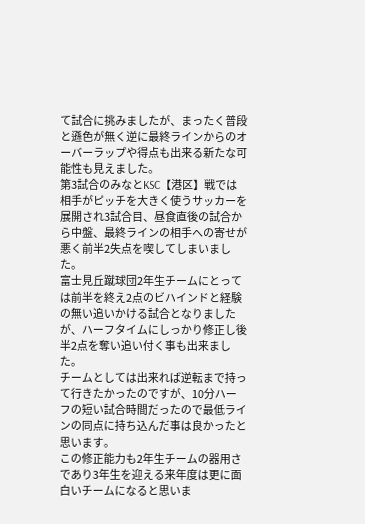て試合に挑みましたが、まったく普段と遜色が無く逆に最終ラインからのオーバーラップや得点も出来る新たな可能性も見えました。
第3試合のみなとKSC【港区】戦では相手がピッチを大きく使うサッカーを展開され3試合目、昼食直後の試合から中盤、最終ラインの相手への寄せが悪く前半2失点を喫してしまいました。
富士見丘蹴球団2年生チームにとっては前半を終え2点のビハインドと経験の無い追いかける試合となりましたが、ハーフタイムにしっかり修正し後半2点を奪い追い付く事も出来ました。
チームとしては出来れば逆転まで持って行きたかったのですが、10分ハーフの短い試合時間だったので最低ラインの同点に持ち込んだ事は良かったと思います。
この修正能力も2年生チームの器用さであり3年生を迎える来年度は更に面白いチームになると思いま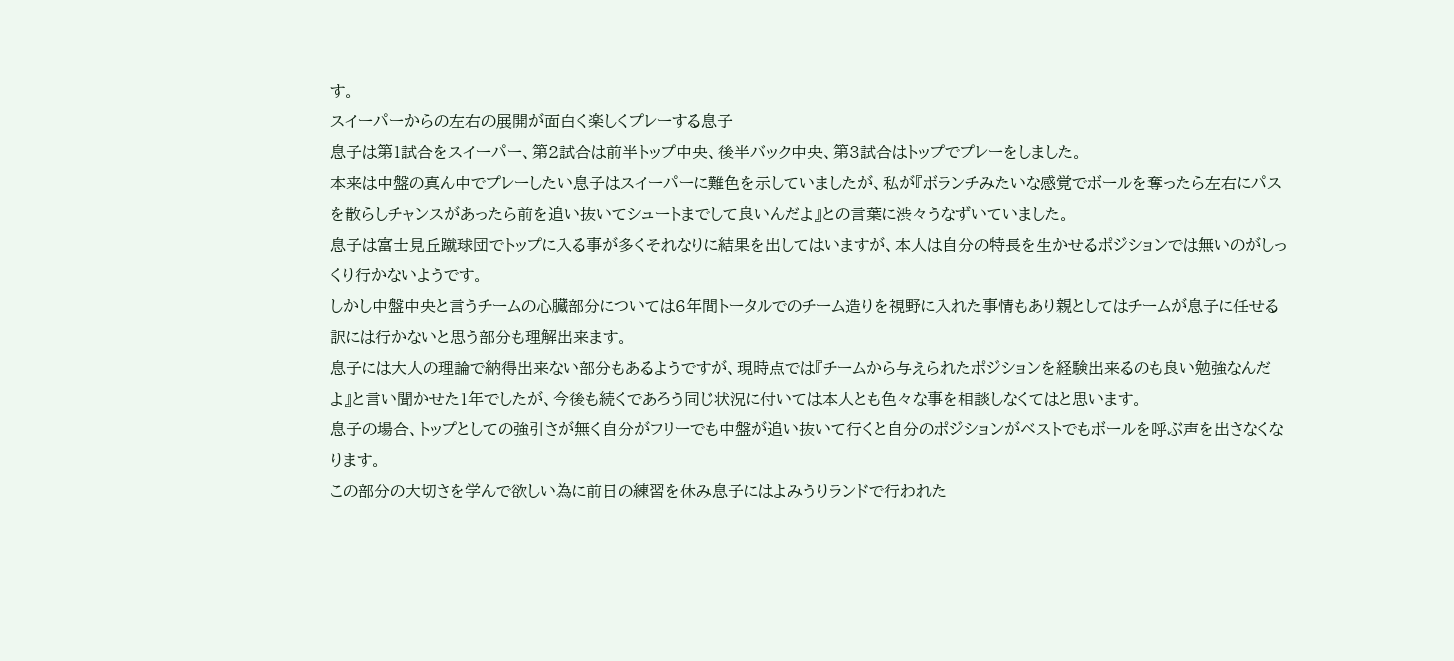す。
スイーパーからの左右の展開が面白く楽しくプレーする息子
息子は第1試合をスイーパー、第2試合は前半トップ中央、後半バック中央、第3試合はトップでプレーをしました。
本来は中盤の真ん中でプレーしたい息子はスイーパーに難色を示していましたが、私が『ボランチみたいな感覚でボールを奪ったら左右にパスを散らしチャンスがあったら前を追い抜いてシュートまでして良いんだよ』との言葉に渋々うなずいていました。
息子は富士見丘蹴球団でトップに入る事が多くそれなりに結果を出してはいますが、本人は自分の特長を生かせるポジションでは無いのがしっくり行かないようです。
しかし中盤中央と言うチームの心臓部分については6年間トータルでのチーム造りを視野に入れた事情もあり親としてはチームが息子に任せる訳には行かないと思う部分も理解出来ます。
息子には大人の理論で納得出来ない部分もあるようですが、現時点では『チームから与えられたポジションを経験出来るのも良い勉強なんだよ』と言い聞かせた1年でしたが、今後も続くであろう同じ状況に付いては本人とも色々な事を相談しなくてはと思います。
息子の場合、トップとしての強引さが無く自分がフリーでも中盤が追い抜いて行くと自分のポジションがベストでもボールを呼ぶ声を出さなくなります。
この部分の大切さを学んで欲しい為に前日の練習を休み息子にはよみうりランドで行われた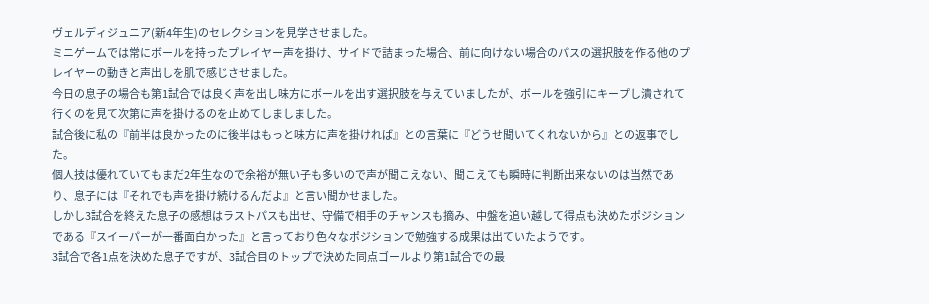ヴェルディジュニア(新4年生)のセレクションを見学させました。
ミニゲームでは常にボールを持ったプレイヤー声を掛け、サイドで詰まった場合、前に向けない場合のパスの選択肢を作る他のプレイヤーの動きと声出しを肌で感じさせました。
今日の息子の場合も第1試合では良く声を出し味方にボールを出す選択肢を与えていましたが、ボールを強引にキープし潰されて行くのを見て次第に声を掛けるのを止めてしましました。
試合後に私の『前半は良かったのに後半はもっと味方に声を掛ければ』との言葉に『どうせ聞いてくれないから』との返事でした。
個人技は優れていてもまだ2年生なので余裕が無い子も多いので声が聞こえない、聞こえても瞬時に判断出来ないのは当然であり、息子には『それでも声を掛け続けるんだよ』と言い聞かせました。
しかし3試合を終えた息子の感想はラストパスも出せ、守備で相手のチャンスも摘み、中盤を追い越して得点も決めたポジションである『スイーパーが一番面白かった』と言っており色々なポジションで勉強する成果は出ていたようです。
3試合で各1点を決めた息子ですが、3試合目のトップで決めた同点ゴールより第1試合での最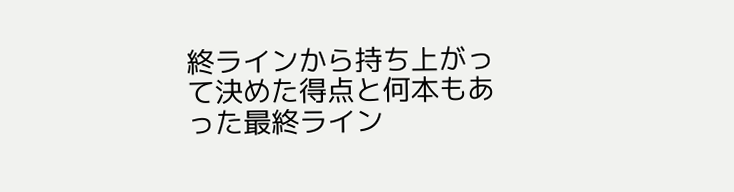終ラインから持ち上がって決めた得点と何本もあった最終ライン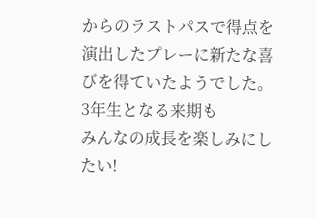からのラストパスで得点を演出したプレーに新たな喜びを得ていたようでした。
3年生となる来期も
みんなの成長を楽しみにしたい!